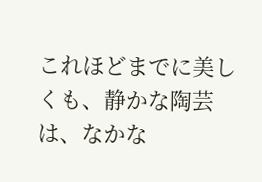これほどまでに美しくも、静かな陶芸は、なかな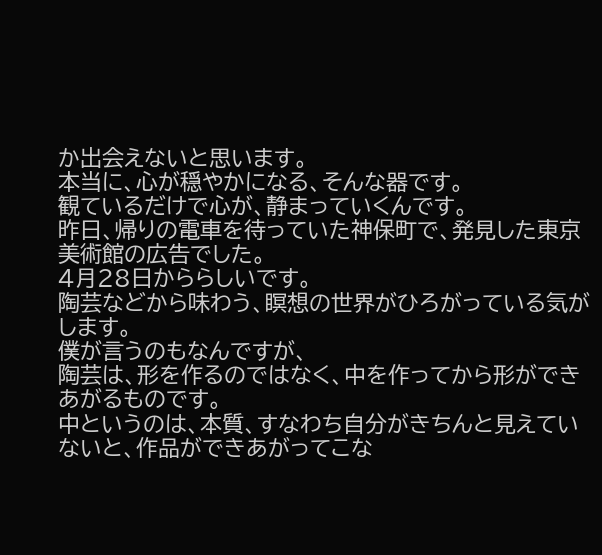か出会えないと思います。
本当に、心が穏やかになる、そんな器です。
観ているだけで心が、静まっていくんです。
昨日、帰りの電車を待っていた神保町で、発見した東京美術館の広告でした。
4月28日かららしいです。
陶芸などから味わう、瞑想の世界がひろがっている気がします。
僕が言うのもなんですが、
陶芸は、形を作るのではなく、中を作ってから形ができあがるものです。
中というのは、本質、すなわち自分がきちんと見えていないと、作品ができあがってこな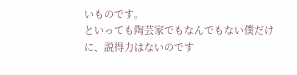いものです。
といっても陶芸家でもなんでもない僕だけに、説得力はないのです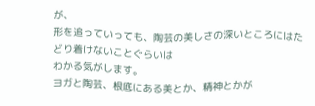が、
形を追っていっても、陶芸の美しさの深いところにはたどり着けないことぐらいは
わかる気がします。
ヨガと陶芸、根底にある美とか、精神とかが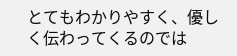とてもわかりやすく、優しく伝わってくるのでは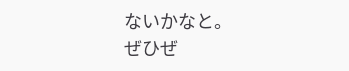ないかなと。
ぜひぜ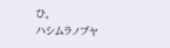ひ。
ハシムラノブヤ